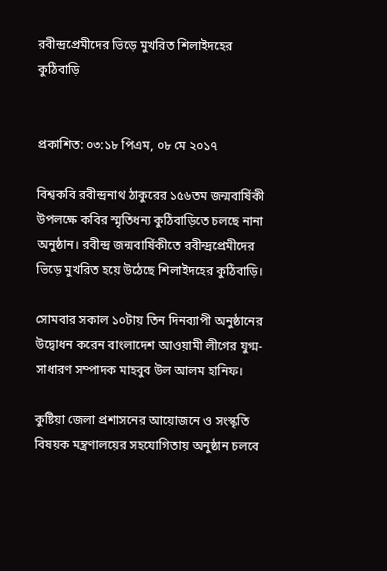রবীন্দ্রপ্রেমীদের ভিড়ে মুখরিত শিলাইদহের কুঠিবাড়ি


প্রকাশিত: ০৩:১৮ পিএম, ০৮ মে ২০১৭

বিশ্বকবি রবীন্দ্রনাথ ঠাকুরের ১৫৬তম জন্মবার্ষিকী উপলক্ষে কবির স্মৃতিধন্য কুঠিবাড়িতে চলছে নানা অনুষ্ঠান। রবীন্দ্র জন্মবার্ষিকীতে রবীন্দ্রপ্রেমীদের ভিড়ে মুখরিত হয়ে উঠেছে শিলাইদহের কুঠিবাড়ি।

সোমবার সকাল ১০টায় তিন দিনব্যাপী অনুষ্ঠানের উদ্বোধন করেন বাংলাদেশ আওয়ামী লীগের যুগ্ম-সাধারণ সম্পাদক মাহবুব উল আলম হানিফ।

কুষ্টিয়া জেলা প্রশাসনের আয়োজনে ও সংস্কৃতি বিষয়ক মন্ত্রণালয়ের সহযোগিতায় অনুষ্ঠান চলবে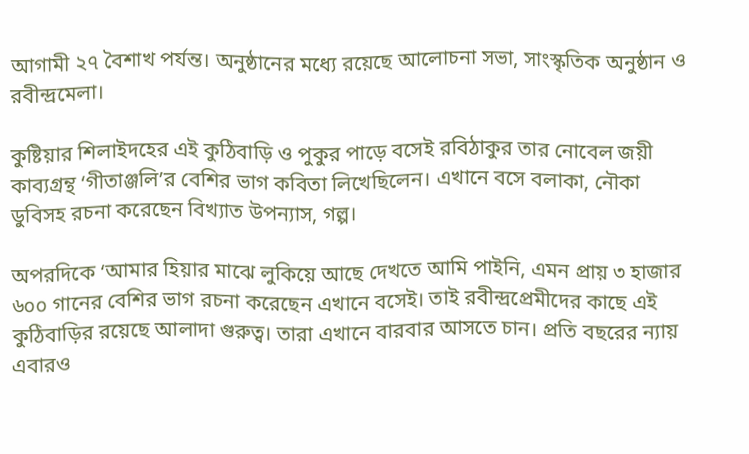আগামী ২৭ বৈশাখ পর্যন্ত। অনুষ্ঠানের মধ্যে রয়েছে আলোচনা সভা, সাংস্কৃতিক অনুষ্ঠান ও রবীন্দ্রমেলা।

কুষ্টিয়ার শিলাইদহের এই কুঠিবাড়ি ও পুকুর পাড়ে বসেই রবিঠাকুর তার নোবেল জয়ী কাব্যগ্রন্থ ‘গীতাঞ্জলি’র বেশির ভাগ কবিতা লিখেছিলেন। এখানে বসে বলাকা, নৌকা ডুবিসহ রচনা করেছেন বিখ্যাত উপন্যাস, গল্প।

অপরদিকে ‘আমার হিয়ার মাঝে লুকিয়ে আছে দেখতে আমি পাইনি, এমন প্রায় ৩ হাজার ৬০০ গানের বেশির ভাগ রচনা করেছেন এখানে বসেই। তাই রবীন্দ্রপ্রেমীদের কাছে এই কুঠিবাড়ির রয়েছে আলাদা গুরুত্ব। তারা এখানে বারবার আসতে চান। প্রতি বছরের ন্যায় এবারও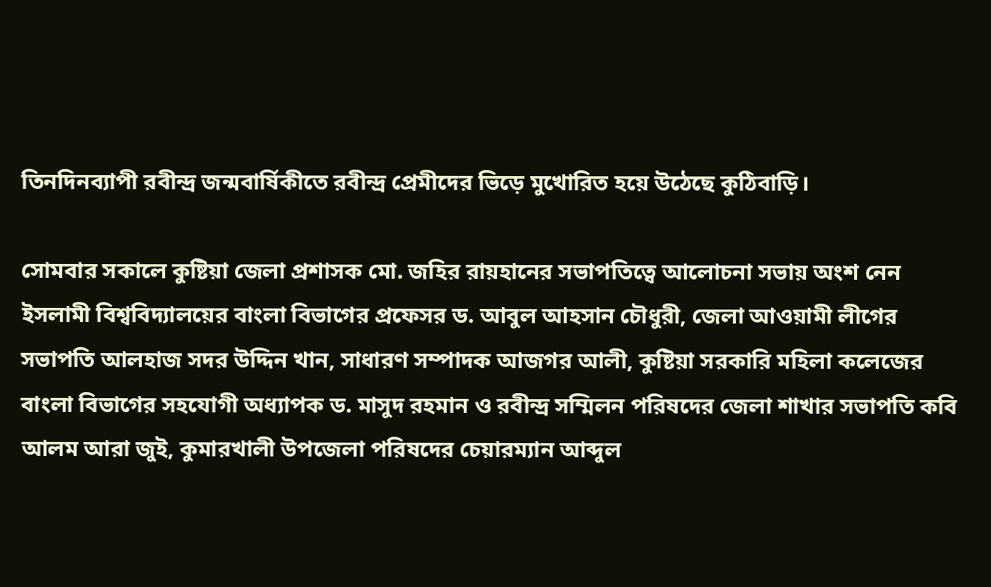তিনদিনব্যাপী রবীন্দ্র জন্মবার্ষিকীতে রবীন্দ্র প্রেমীদের ভিড়ে মুখোরিত হয়ে উঠেছে কুঠিবাড়ি।

সোমবার সকালে কুষ্টিয়া জেলা প্রশাসক মো. জহির রায়হানের সভাপতিত্বে আলোচনা সভায় অংশ নেন ইসলামী বিশ্ববিদ্যালয়ের বাংলা বিভাগের প্রফেসর ড. আবুল আহসান চৌধুরী, জেলা আওয়ামী লীগের সভাপতি আলহাজ সদর উদ্দিন খান, সাধারণ সম্পাদক আজগর আলী, কুষ্টিয়া সরকারি মহিলা কলেজের বাংলা বিভাগের সহযোগী অধ্যাপক ড. মাসুদ রহমান ও রবীন্দ্র সম্মিলন পরিষদের জেলা শাখার সভাপতি কবি আলম আরা জুই, কুমারখালী উপজেলা পরিষদের চেয়ারম্যান আব্দুল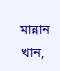মান্নান খান,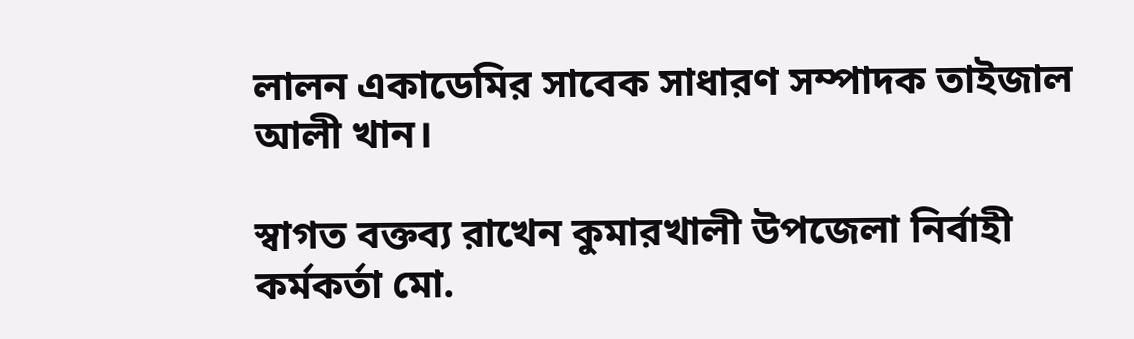লালন একাডেমির সাবেক সাধারণ সম্পাদক তাইজাল আলী খান।

স্বাগত বক্তব্য রাখেন কুমারখালী উপজেলা নির্বাহী কর্মকর্তা মো.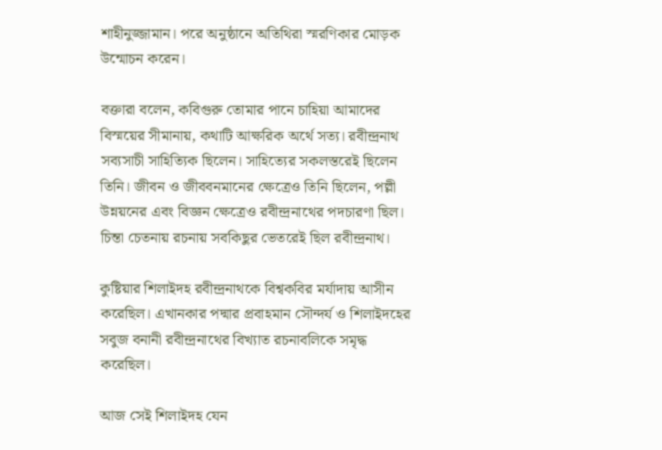শাহীনুজ্জামান। পরে অনুষ্ঠানে অতিথিরা স্মরণিকার মোড়ক উন্মোচন করেন।

বক্তারা বলেন, কবিগুরু তোমার পানে চাহিয়া আমাদের বিস্ময়ের সীমানায়, কথাটি আক্ষরিক অর্থে সত্য। রবীন্দ্রনাথ সব্যসাচী সাহিত্যিক ছিলেন। সাহিত্যের সকলস্তরেই ছিলেন তিনি। জীবন ও জীববনমানের ক্ষেত্রেও তিনি ছিলেন, পল্লী উন্নয়নের এবং বিজ্ঞন ক্ষেত্রেও রবীন্দ্রনাথের পদচারণা ছিল। চিন্তা চেতনায় রচনায় সবকিছুর ভেতরেই ছিল রবীন্দ্রনাথ।

কুষ্টিয়ার শিলাইদহ রবীন্দ্রনাথকে বিশ্বকবির মর্যাদায় আসীন করেছিল। এখানকার পদ্মার প্রবাহমান সৌন্দর্য ও শিলাইদহের সবুজ বনানী রবীন্দ্রনাথের বিখ্যাত রচনাবলিকে সমৃদ্ধ করেছিল।

আজ সেই শিলাইদহ যেন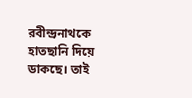রবীন্দ্রনাথকে হাতছানি দিয়ে ডাকছে। তাই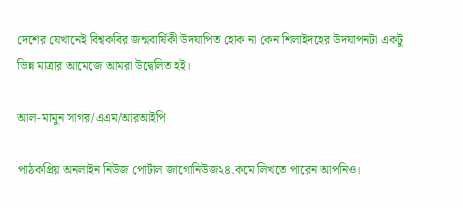দেশের যেখানেই বিশ্বকবির জন্মবার্ষিকী উদযাপিত হোক না কেন শিলাইদহের উদযাপনটা একটু ভিন্ন মাত্রার আমেজে আমরা উদ্বেলিত হই।

আল-মামুন সাগর/এএম/আরআইপি

পাঠকপ্রিয় অনলাইন নিউজ পোর্টাল জাগোনিউজ২৪.কমে লিখতে পারেন আপনিও।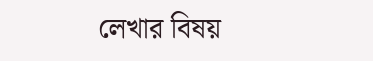লেখার বিষয়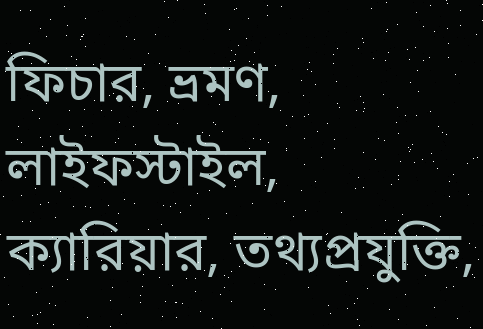ফিচার, ভ্রমণ, লাইফস্টাইল, ক্যারিয়ার, তথ্যপ্রযুক্তি,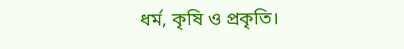ধর্ম, কৃষি ও প্রকৃতি।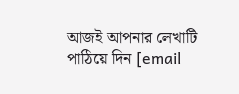আজই আপনার লেখাটি পাঠিয়ে দিন [email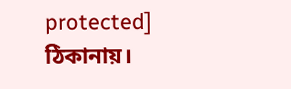protected] ঠিকানায়।